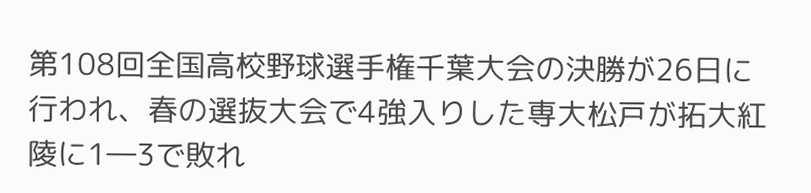第108回全国高校野球選手権千葉大会の決勝が26日に行われ、春の選抜大会で4強入りした専大松戸が拓大紅陵に1―3で敗れ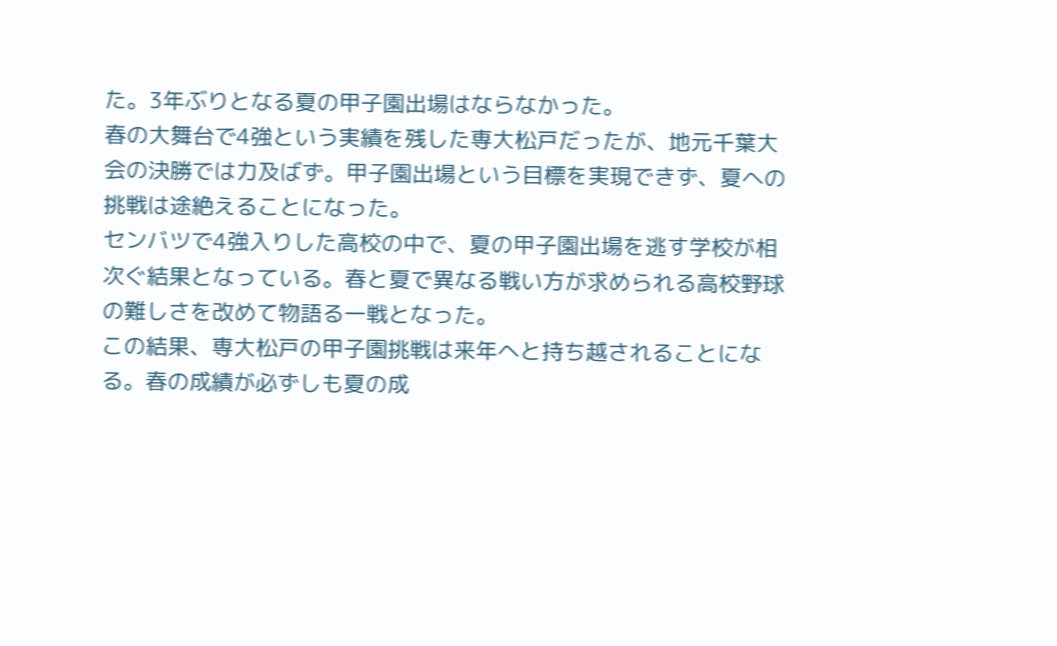た。3年ぶりとなる夏の甲子園出場はならなかった。
春の大舞台で4強という実績を残した専大松戸だったが、地元千葉大会の決勝では力及ばず。甲子園出場という目標を実現できず、夏への挑戦は途絶えることになった。
センバツで4強入りした高校の中で、夏の甲子園出場を逃す学校が相次ぐ結果となっている。春と夏で異なる戦い方が求められる高校野球の難しさを改めて物語る一戦となった。
この結果、専大松戸の甲子園挑戦は来年へと持ち越されることになる。春の成績が必ずしも夏の成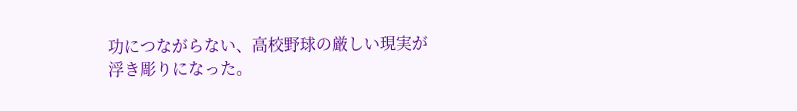功につながらない、高校野球の厳しい現実が浮き彫りになった。